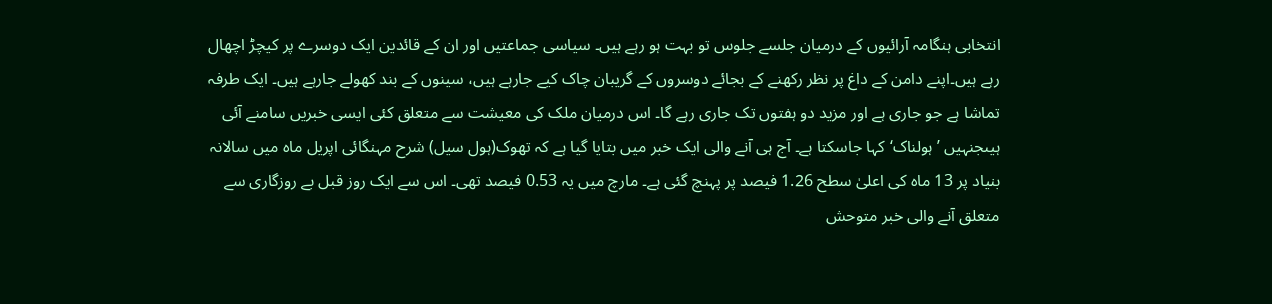انتخابی ہنگامہ آرائیوں کے درمیان جلسے جلوس تو بہت ہو رہے ہیں۔ سیاسی جماعتیں اور ان کے قائدین ایک دوسرے پر کیچڑ اچھال رہے ہیں۔اپنے دامن کے داغ پر نظر رکھنے کے بجائے دوسروں کے گریبان چاک کیے جارہے ہیں، سینوں کے بند کھولے جارہے ہیں۔ ایک طرفہ تماشا ہے جو جاری ہے اور مزید دو ہفتوں تک جاری رہے گا۔ اس درمیان ملک کی معیشت سے متعلق کئی ایسی خبریں سامنے آئی ہیںجنہیں ’ہولناک‘کہا جاسکتا ہے۔ آج ہی آنے والی ایک خبر میں بتایا گیا ہے کہ تھوک(ہول سیل) شرح مہنگائی اپریل ماہ میں سالانہ بنیاد پر 13 ماہ کی اعلیٰ سطح 1.26 فیصد پر پہنچ گئی ہے۔ مارچ میں یہ 0.53 فیصد تھی۔ اس سے ایک روز قبل بے روزگاری سے متعلق آنے والی خبر متوحش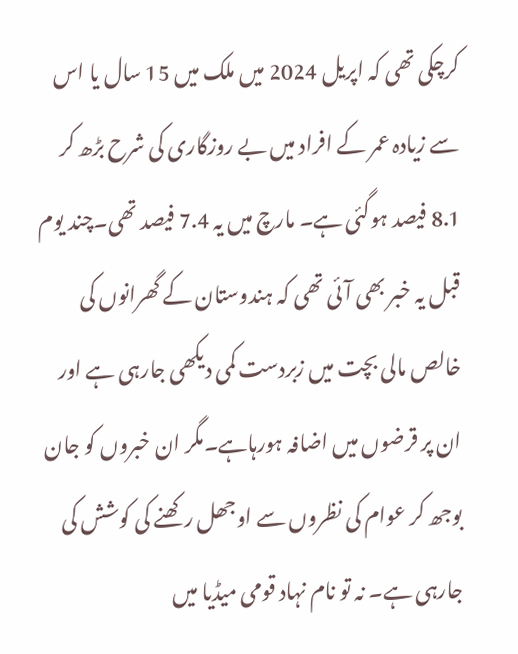کرچکی تھی کہ اپریل 2024 میں ملک میں 15 سال یا اس سے زیادہ عمر کے افراد میں بے روزگاری کی شرح بڑھ کر 8.1 فیصد ہوگئی ہے۔ مارچ میں یہ 7.4 فیصد تھی۔چند یوم قبل یہ خبر بھی آئی تھی کہ ہندوستان کے گھرانوں کی خالص مالی بچت میں زبردست کمی دیکھی جارہی ہے اور ان پر قرضوں میں اضافہ ہورہاہے۔مگر ان خبروں کو جان بوجھ کر عوام کی نظروں سے اوجھل رکھنے کی کوشش کی جارہی ہے۔ نہ تو نام نہاد قومی میڈیا میں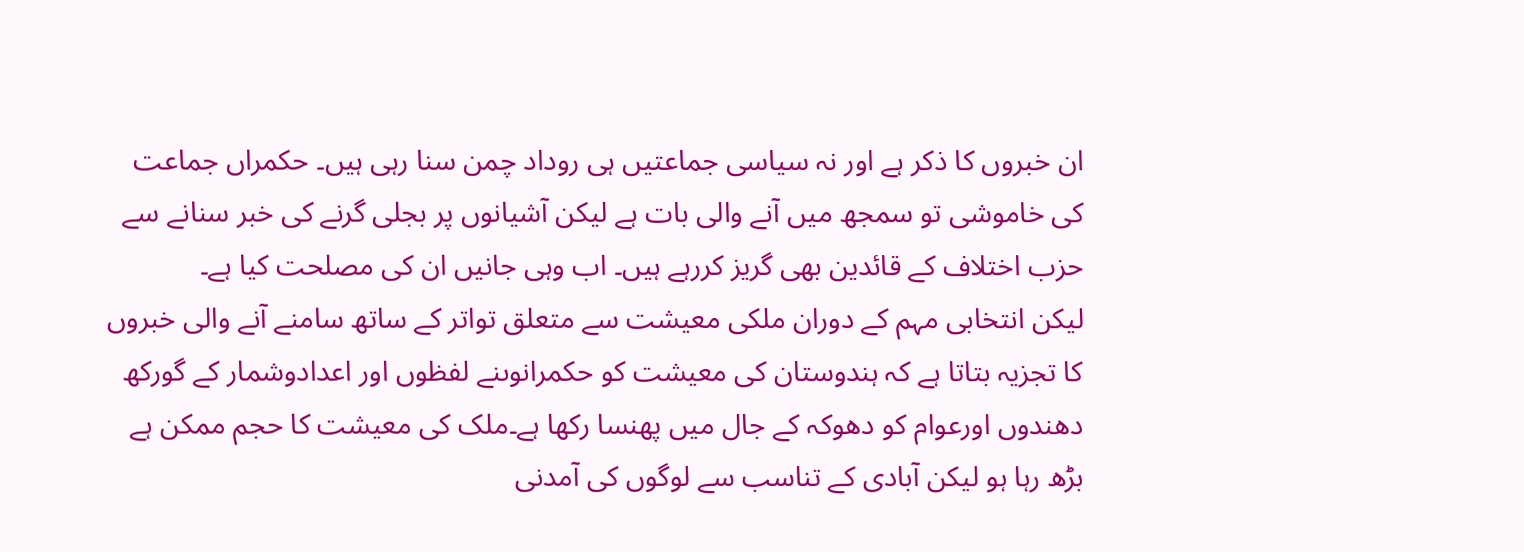ان خبروں کا ذکر ہے اور نہ سیاسی جماعتیں ہی روداد چمن سنا رہی ہیں۔ حکمراں جماعت کی خاموشی تو سمجھ میں آنے والی بات ہے لیکن آشیانوں پر بجلی گرنے کی خبر سنانے سے حزب اختلاف کے قائدین بھی گریز کررہے ہیں۔ اب وہی جانیں ان کی مصلحت کیا ہے۔
لیکن انتخابی مہم کے دوران ملکی معیشت سے متعلق تواتر کے ساتھ سامنے آنے والی خبروں کا تجزیہ بتاتا ہے کہ ہندوستان کی معیشت کو حکمرانوںنے لفظوں اور اعدادوشمار کے گورکھ دھندوں اورعوام کو دھوکہ کے جال میں پھنسا رکھا ہے۔ملک کی معیشت کا حجم ممکن ہے بڑھ رہا ہو لیکن آبادی کے تناسب سے لوگوں کی آمدنی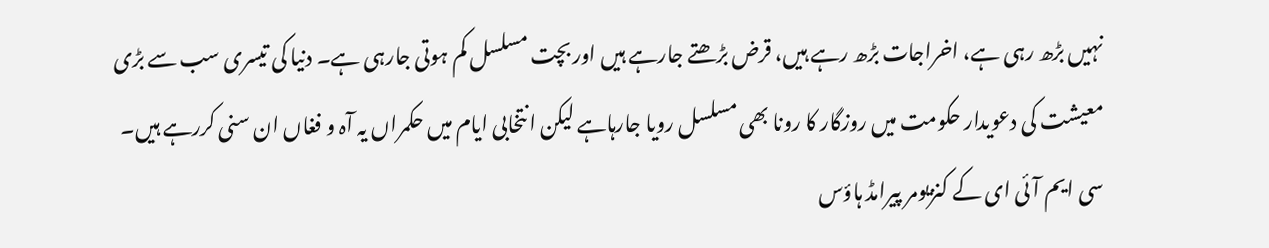نہیں بڑھ رہی ہے، اخراجات بڑھ رہے ہیں، قرض بڑھتے جارہے ہیں اور بچت مسلسل کم ہوتی جارہی ہے۔ دنیا کی تیسری سب سے بڑی معیشت کی دعویدار حکومت میں روزگار کا رونا بھی مسلسل رویا جارہاہے لیکن انتخابی ایام میں حکمراں یہ آہ و فغاں ان سنی کررہے ہیں۔ سی ایم آئی ای کے کنزیومر پیرامڈ ہاؤس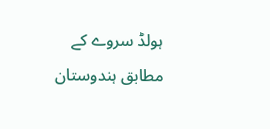ہولڈ سروے کے مطابق ہندوستان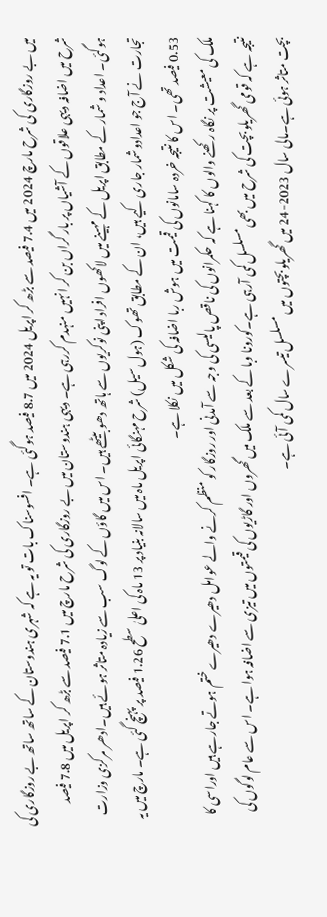میں بے روزگاری کی شرح مارچ 2024 میں 7.4 فیصد سے بڑھ کر اپریل 2024 میں 8.7 فیصد ہوگئی ہے۔ افسوسناک بات تو یہ ہے کہ شہری ہندوستان کے ساتھ ساتھ بے روزگاری کی شرح میں اضافہ دیہی علاقوں کے آشیاں پر بار گراں بن کر انہیں منہدم کررہی ہے۔ دیہی ہندوستان میں بے روزگاری کی شرح مارچ میں 7.1 فیصد سے بڑھ کر اپریل میں 7.8 فیصد ہوگئی۔ اعداد و شمار کے مطابق اپریل کے مہینے میں لاکھوں افراد اپنی نوکریوں سے ہاتھ دھو بیٹھے ہیں۔ اس میں گاؤں کے لوگ سب سے زیادہ متاثر ہوئے ہیں۔ادھر مرکزی وزارت تجارت نے آج جو اعدادوشمار جاری کیے ہیں، ان کے مطابق تھوک (ہول سیل) شرح مہنگائی اپریل ماہ میں سالانہ بنیاد پر 13 ماہ کی اعلیٰ سطح 1.26 فیصد پر پہنچ گئی ہے۔ مارچ میں یہ 0.53 فیصد تھی۔ اس کا نتیجہ خردہ سامانوں کی قیمت میں ہوش ربا اضافہ کی شکل میں نکلا ہے۔
ملک کی معیشت پر نگاہ رکھنے والوں کا کہنا ہے کہ حکمرانوں کی ناقص پالیسی کی وجہ سے آمدنی اور روزگار کو منظم کرنے والے عوامل دھیرے دھیرے ختم ہوتے جارہے ہیں اوراسی کا نتیجہ ہے کہ قومی گھریلو بچت کی شرح میں بھی مسلسل کمی آرہی ہے۔کورونا وبا کے بعد سے ملک میں گھروں اور گاڑیوں کی قیمتوں میں تیزی سے اضافہ ہوا ہے۔ اس سے عام لوگوں کی بچت متاثر ہوئی ہے۔مالی سال 2023-24 میں گھریلو بچتوں میں مسلسل تیسرے سال کمی آئی ہے۔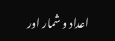اعداد و شمار اور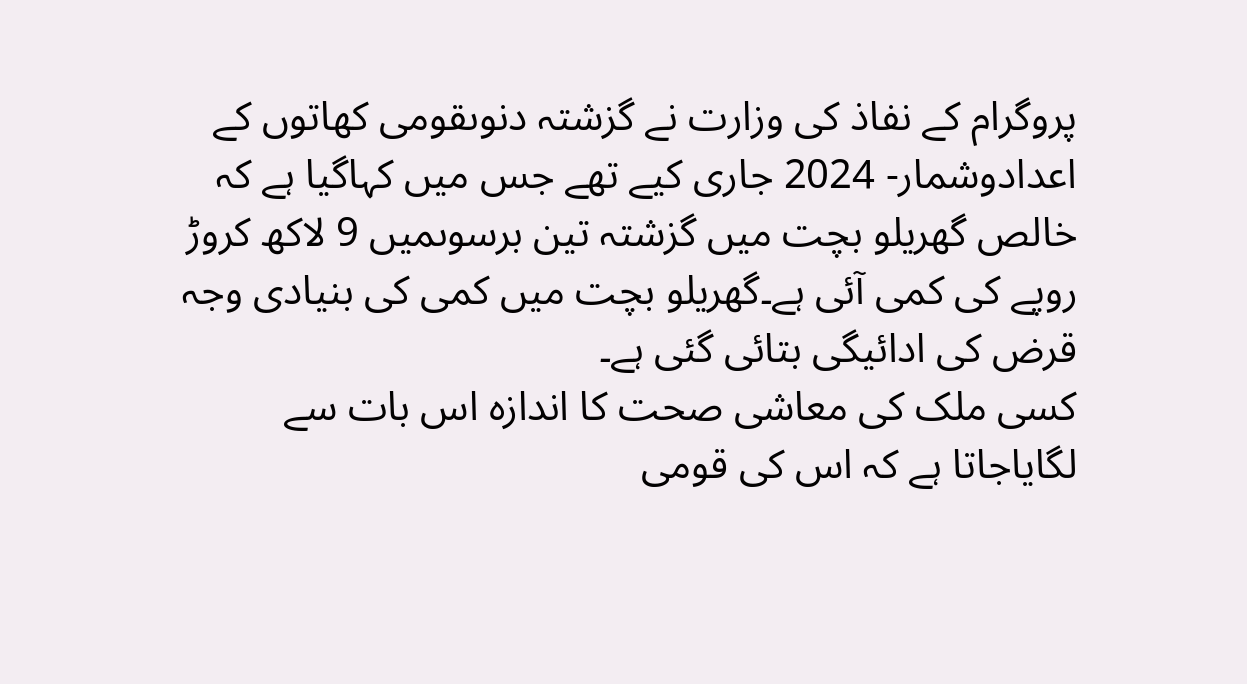پروگرام کے نفاذ کی وزارت نے گزشتہ دنوںقومی کھاتوں کے اعدادوشمار- 2024 جاری کیے تھے جس میں کہاگیا ہے کہ خالص گھریلو بچت میں گزشتہ تین برسوںمیں 9 لاکھ کروڑ روپے کی کمی آئی ہے۔گھریلو بچت میں کمی کی بنیادی وجہ قرض کی ادائیگی بتائی گئی ہے۔
کسی ملک کی معاشی صحت کا اندازہ اس بات سے لگایاجاتا ہے کہ اس کی قومی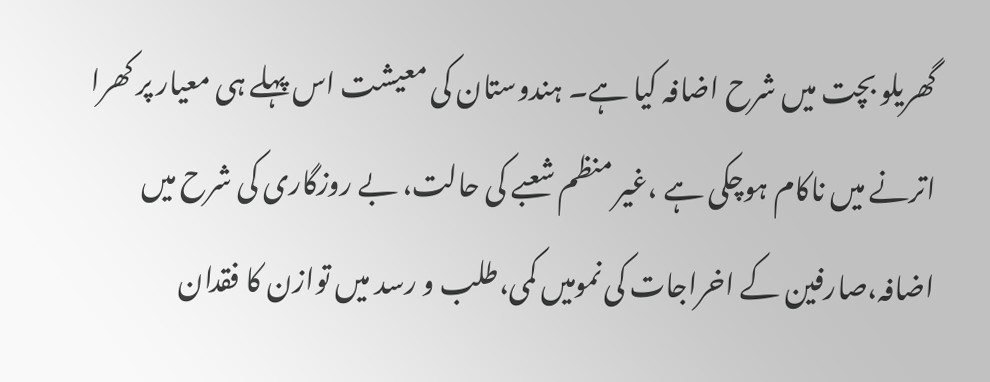گھریلو بچت میں شرح اضافہ کیا ہے۔ ہندوستان کی معیشت اس پہلے ہی معیار پر کھرا اترنے میں ناکام ہوچکی ہے ،غیر منظم شعبے کی حالت، بے روزگاری کی شرح میں اضافہ،صارفین کے اخراجات کی نمومیں کمی،طلب و رسد میں توازن کا فقدان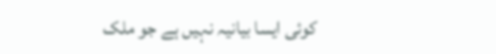کوئی ایسا بیانیہ نہیں ہے جو ملک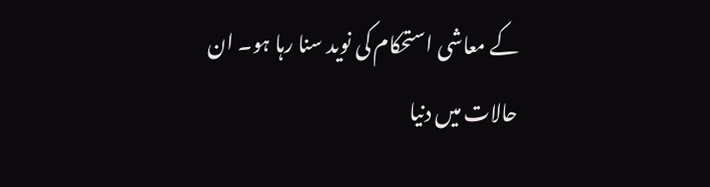کے معاشی استحکام کی نوید سنا رہا ہو۔ ان حالات میں دنیا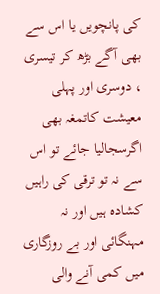کی پانچویں یا اس سے بھی آگے بڑھ کر تیسری ، دوسری اور پہلی معیشت کاتمغہ بھی اگرسجالیا جائے تو اس سے نہ تو ترقی کی راہیں کشادہ ہیں اور نہ مہنگائی اور بے روزگاری میں کمی آنے والی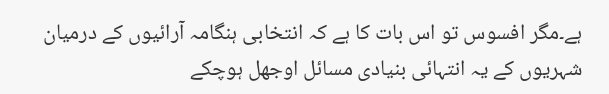ہے۔مگر افسوس تو اس بات کا ہے کہ انتخابی ہنگامہ آرائیوں کے درمیان شہریوں کے یہ انتہائی بنیادی مسائل اوجھل ہوچکے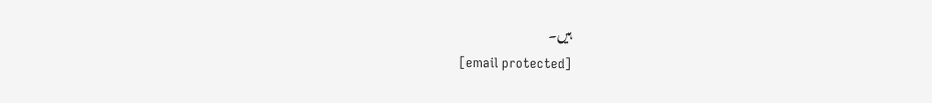ہیں۔
[email protected]